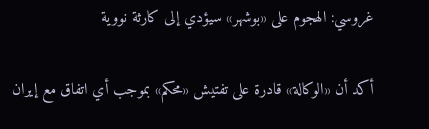غروسي: الهجوم على «بوشهر» سيؤدي إلى كارثة نووية

أكد أن «الوكالة» قادرة على تفتيش «محكم» بموجب أي اتفاق مع إيران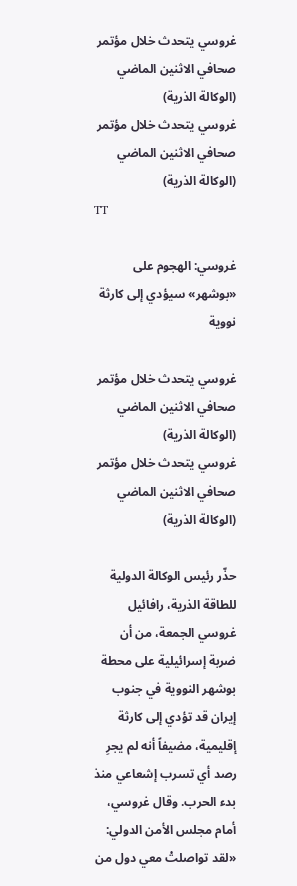غروسي يتحدث خلال مؤتمر صحافي الاثنين الماضي (الوكالة الذرية)
غروسي يتحدث خلال مؤتمر صحافي الاثنين الماضي (الوكالة الذرية)
TT

غروسي: الهجوم على «بوشهر» سيؤدي إلى كارثة نووية

غروسي يتحدث خلال مؤتمر صحافي الاثنين الماضي (الوكالة الذرية)
غروسي يتحدث خلال مؤتمر صحافي الاثنين الماضي (الوكالة الذرية)

حذّر رئيس الوكالة الدولية للطاقة الذرية، رافائيل غروسي الجمعة، من أن ضربة إسرائيلية على محطة بوشهر النووية في جنوب إيران قد تؤدي إلى كارثة إقليمية، مضيفاً أنه لم يجرِ رصد أي تسرب إشعاعي منذ بدء الحرب. وقال غروسي، أمام مجلس الأمن الدولي: «لقد تواصلتْ معي دول من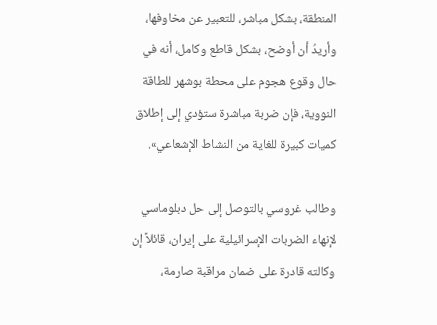المنطقة، بشكل مباشر، للتعبير عن مخاوفها، وأريدُ أن أوضح، بشكل قاطع وكامل، أنه في حال وقوع هجوم على محطة بوشهر للطاقة النووية، فإن ضربة مباشرة ستؤدي إلى إطلاق كميات كبيرة للغاية من النشاط الإشعاعي».

وطالب غروسي بالتوصل إلى حل دبلوماسي لإنهاء الضربات الإسرائيلية على إيران، قائلاً إن وكالته قادرة على ضمان مراقبة صارمة،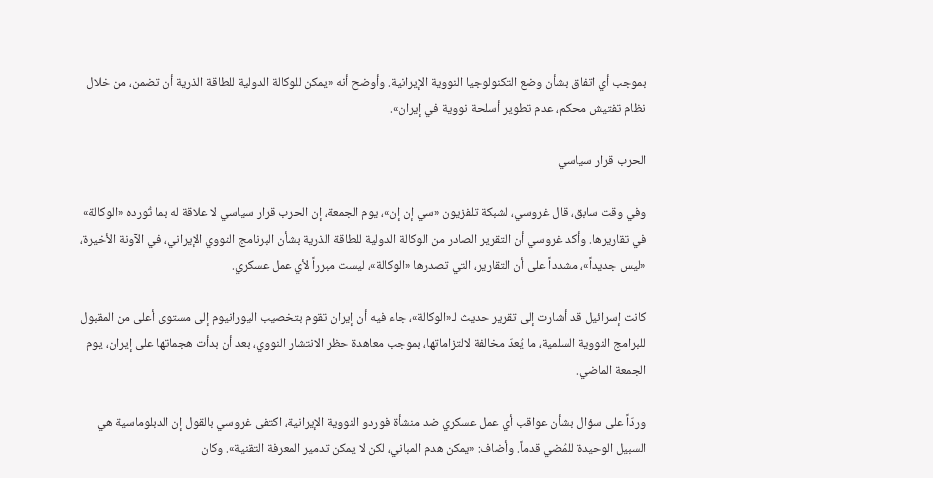بموجب أي اتفاق بشأن وضع التكنولوجيا النووية الإيرانية. وأوضح أنه «يمكن للوكالة الدولية للطاقة الذرية أن تضمن، من خلال نظام تفتيش محكم، عدم تطوير أسلحة نووية في إيران».

الحرب قرار سياسي

وفي وقت سابق، قال غروسي، لشبكة تلفزيون «سي إن إن»، يوم الجمعة، إن الحرب قرار سياسي لا علاقة له بما تُورده «الوكالة» في تقاريرها. وأكد غروسي أن التقرير الصادر من الوكالة الدولية للطاقة الذرية بشأن البرنامج النووي الإيراني، في الآونة الأخيرة، «ليس جديداً»، مشدداً على أن التقارير، التي تصدرها «الوكالة»، ليست مبرراً لأي عمل عسكري.

كانت إسرائيل قد أشارت إلى تقرير حديث لـ«الوكالة»، جاء فيه أن إيران تقوم بتخصيب اليورانيوم إلى مستوى أعلى من المقبول للبرامج النووية السلمية، ما يُعدّ مخالفة لالتزاماتها، بموجب معاهدة حظر الانتشار النووي، بعد أن بدأت هجماتها على إيران، يوم الجمعة الماضي.

وردّاً على سؤال بشأن عواقب أي عمل عسكري ضد منشأة فوردو النووية الإيرانية، اكتفى غروسي بالقول إن الدبلوماسية هي السبيل الوحيدة للمُضي قدماً. وأضاف: «يمكن هدم المباني، لكن لا يمكن تدمير المعرفة التقنية». وكان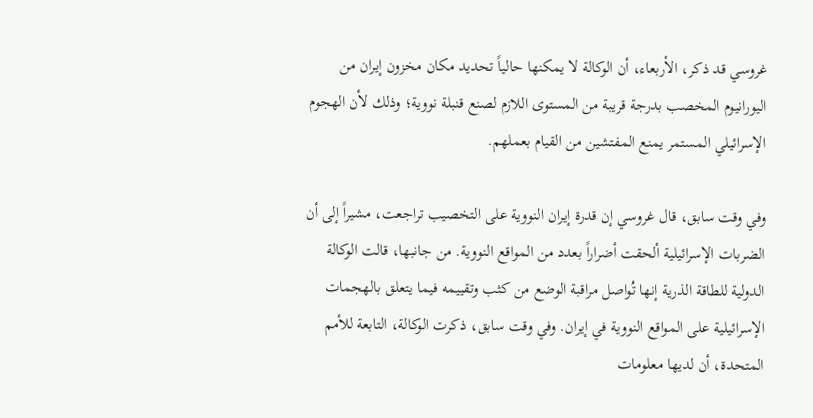غروسي قد ذكر، الأربعاء، أن الوكالة لا يمكنها حالياً تحديد مكان مخزون إيران من اليورانيوم المخصب بدرجة قريبة من المستوى اللازم لصنع قنبلة نووية؛ وذلك لأن الهجوم الإسرائيلي المستمر يمنع المفتشين من القيام بعملهم.

وفي وقت سابق، قال غروسي إن قدرة إيران النووية على التخصيب تراجعت، مشيراً إلى أن الضربات الإسرائيلية ألحقت أضراراً بعدد من المواقع النووية. من جانبها، قالت الوكالة الدولية للطاقة الذرية إنها تُواصل مراقبة الوضع من كثب وتقييمه فيما يتعلق بالهجمات الإسرائيلية على المواقع النووية في إيران. وفي وقت سابق، ذكرت الوكالة، التابعة للأمم المتحدة، أن لديها معلومات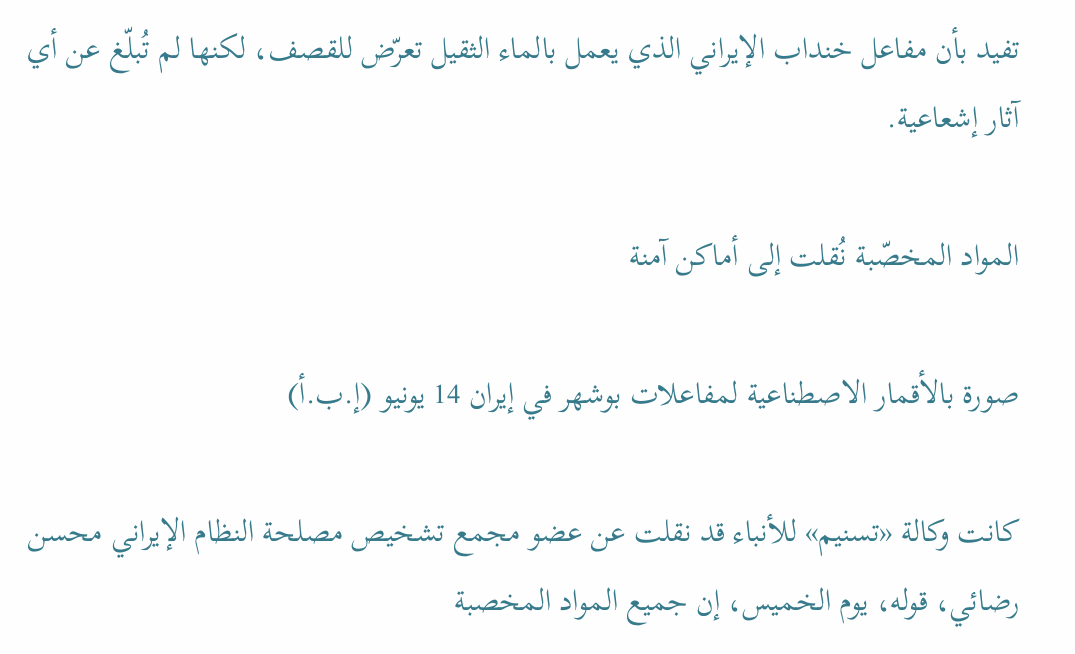تفيد بأن مفاعل خنداب الإيراني الذي يعمل بالماء الثقيل تعرّض للقصف، لكنها لم تُبلّغ عن أي آثار إشعاعية.

المواد المخصّبة نُقلت إلى أماكن آمنة

صورة بالأقمار الاصطناعية لمفاعلات بوشهر في إيران 14 يونيو (إ.ب.أ)

كانت وكالة «تسنيم» للأنباء قد نقلت عن عضو مجمع تشخيص مصلحة النظام الإيراني محسن رضائي، قوله، يوم الخميس، إن جميع المواد المخصبة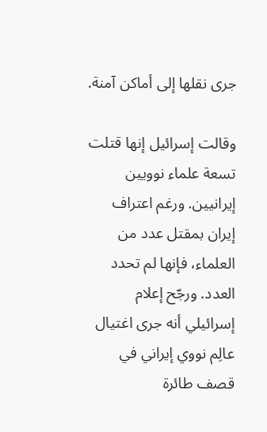جرى نقلها إلى أماكن آمنة.

وقالت إسرائيل إنها قتلت تسعة علماء نوويين إيرانيين. ورغم اعتراف إيران بمقتل عدد من العلماء، فإنها لم تحدد العدد. ورجّح إعلام إسرائيلي أنه جرى اغتيال عالِم نووي إيراني في قصف طائرة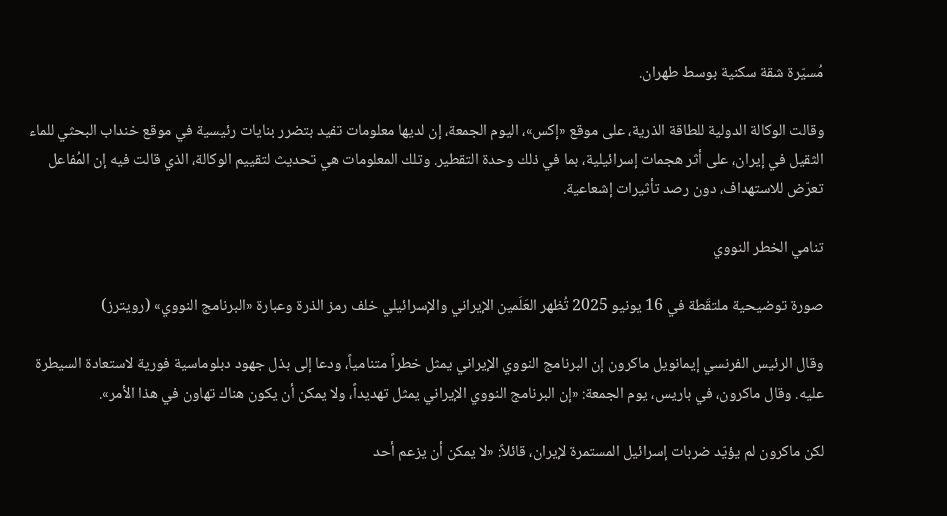مُسيّرة شقة سكنية بوسط طهران.

وقالت الوكالة الدولية للطاقة الذرية، على موقع «إكس»، اليوم الجمعة، إن لديها معلومات تفيد بتضرر بنايات رئيسية في موقع خنداب البحثي للماء الثقيل في إيران، على أثر هجمات إسرائيلية، بما في ذلك وحدة التقطير. وتلك المعلومات هي تحديث لتقييم الوكالة، الذي قالت فيه إن المُفاعل تعرّض للاستهداف، دون رصد تأثيرات إشعاعية.

تنامي الخطر النووي

صورة توضيحية ملتقَطة في 16 يونيو 2025 تُظهر العَلَمين الإيراني والإسرائيلي خلف رمز الذرة وعبارة «البرنامج النووي» (رويترز)

وقال الرئيس الفرنسي إيمانويل ماكرون إن البرنامج النووي الإيراني يمثل خطراً متنامياً، ودعا إلى بذل جهود دبلوماسية فورية لاستعادة السيطرة عليه. وقال ماكرون، في باريس، يوم الجمعة: «إن البرنامج النووي الإيراني يمثل تهديداً، ولا يمكن أن يكون هناك تهاون في هذا الأمر».

لكن ماكرون لم يؤيّد ضربات إسرائيل المستمرة لإيران، قائلاً: «لا يمكن أن يزعم أحد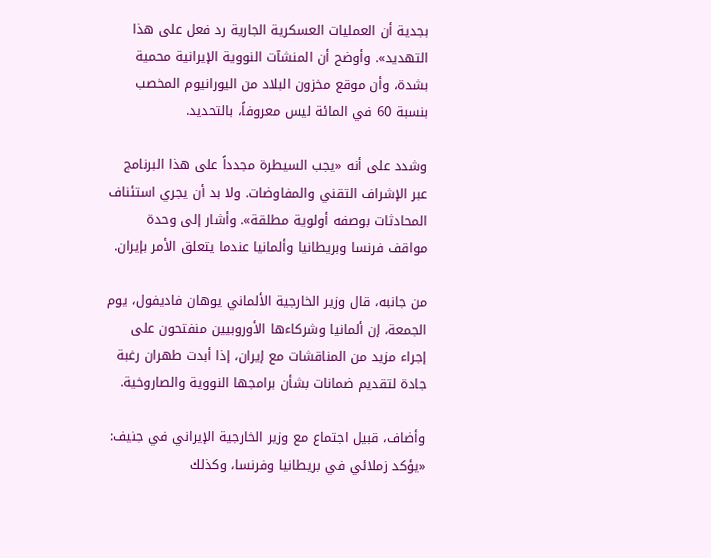بجدية أن العمليات العسكرية الجارية رد فعل على هذا التهديد». وأوضح أن المنشآت النووية الإيرانية محمية بشدة، وأن موقع مخزون البلاد من اليورانيوم المخصب بنسبة 60 في المائة ليس معروفاً، بالتحديد.

وشدد على أنه «يجب السيطرة مجدداً على هذا البرنامج عبر الإشراف التقني والمفاوضات. ولا بد أن يجري استئناف المحادثات بوصفه أولوية مطلقة». وأشار إلى وحدة مواقف فرنسا وبريطانيا وألمانيا عندما يتعلق الأمر بإيران.

من جانبه، قال وزير الخارجية الألماني يوهان فاديفول، يوم الجمعة، إن ألمانيا وشركاءها الأوروبيين منفتحون على إجراء مزيد من المناقشات مع إيران، إذا أبدت طهران رغبة جادة لتقديم ضمانات بشأن برامجها النووية والصاروخية.

وأضاف، قبيل اجتماع مع وزير الخارجية الإيراني في جنيف: «يؤكد زملائي في بريطانيا وفرنسا، وكذلك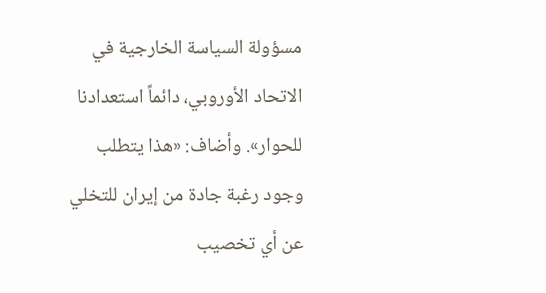مسؤولة السياسة الخارجية في الاتحاد الأوروبي، دائماً استعدادنا للحوار». وأضاف: «هذا يتطلب وجود رغبة جادة من إيران للتخلي عن أي تخصيب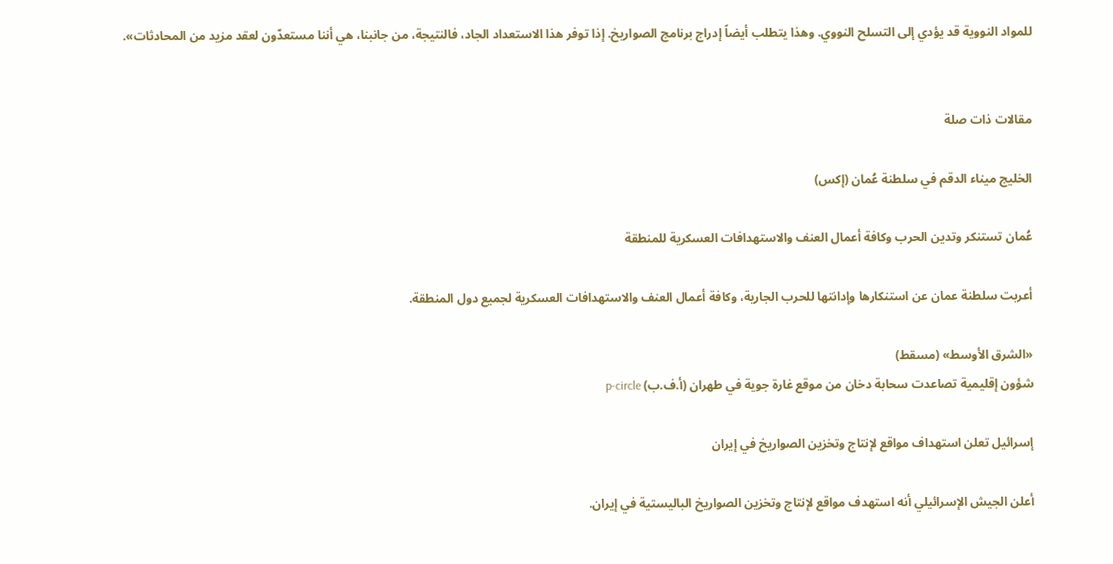للمواد النووية قد يؤدي إلى التسلح النووي. وهذا يتطلب أيضاً إدراج برنامج الصواريخ. إذا توفر هذا الاستعداد الجاد، فالنتيجة، من جانبنا، هي أننا مستعدّون لعقد مزيد من المحادثات».


مقالات ذات صلة

الخليج ميناء الدقم في سلطنة عُمان (إكس)

عُمان تستنكر وتدين الحرب وكافة أعمال العنف والاستهدافات العسكرية للمنطقة

أعربت سلطنة عمان عن استنكارها وإدانتها للحرب الجارية، وكافة أعمال العنف والاستهدافات العسكرية لجميع دول المنطقة.

«الشرق الأوسط» (مسقط)
شؤون إقليمية تصاعدت سحابة دخان من موقع غارة جوية في طهران (أ.ف.ب) p-circle

إسرائيل تعلن استهداف مواقع لإنتاج وتخزين الصواريخ في إيران

أعلن الجيش الإسرائيلي أنه استهدف مواقع لإنتاج وتخزين الصواريخ الباليستية في إيران.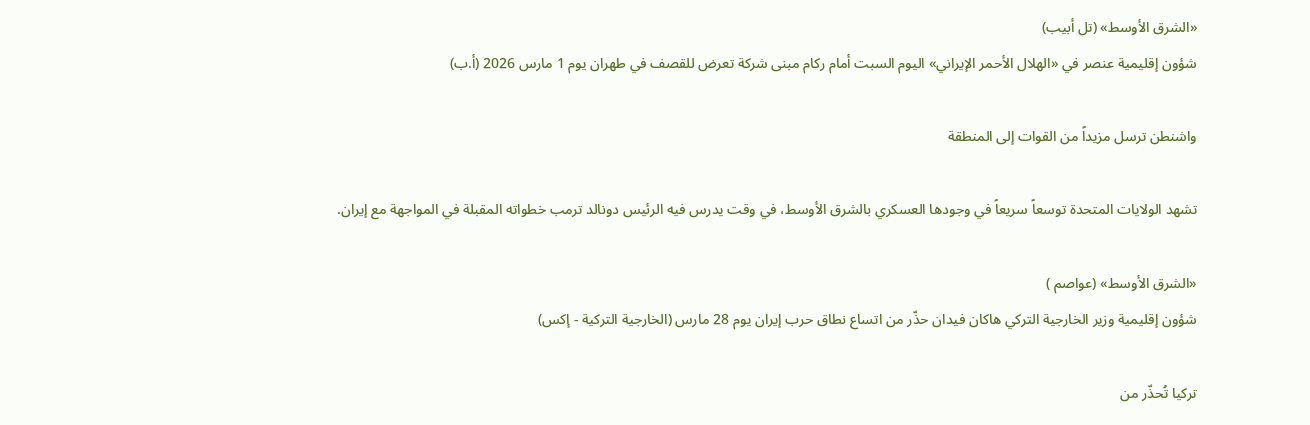«الشرق الأوسط» (تل أبيب)
شؤون إقليمية عنصر في «الهلال الأحمر الإيراني» اليوم السبت أمام ركام مبنى شركة تعرض للقصف في طهران يوم 1 مارس 2026 (أ.ب)

واشنطن ترسل مزيداً من القوات إلى المنطقة

تشهد الولايات المتحدة توسعاً سريعاً في وجودها العسكري بالشرق الأوسط، في وقت يدرس فيه الرئيس دونالد ترمب خطواته المقبلة في المواجهة مع إيران.

«الشرق الأوسط» (عواصم )
شؤون إقليمية وزير الخارجية التركي هاكان فيدان حذّر من اتساع نطاق حرب إيران يوم 28 مارس (الخارجية التركية - إكس)

تركيا تُحذّر من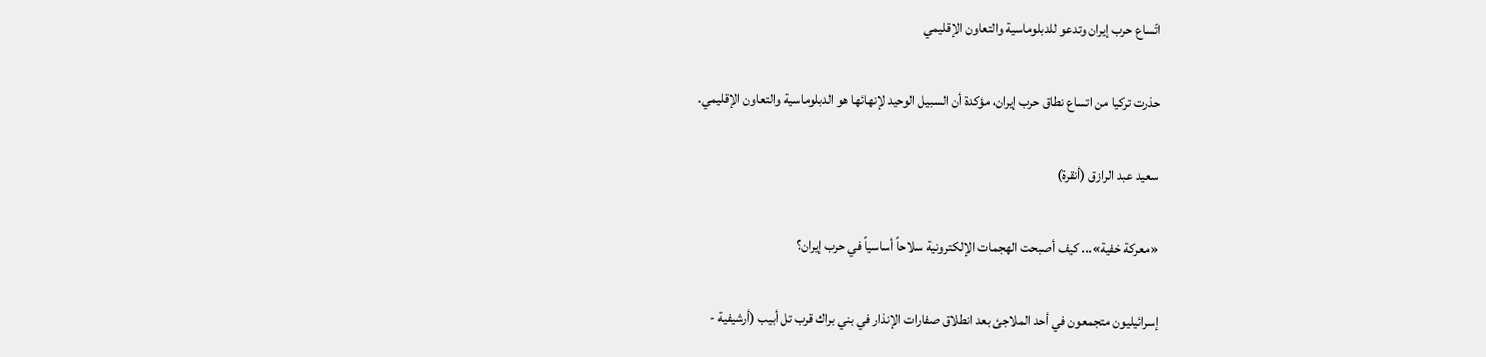اتّساع حرب إيران وتدعو للدبلوماسية والتعاون الإقليمي

حذرت تركيا من اتساع نطاق حرب إيران، مؤكدة أن السبيل الوحيد لإنهائها هو الدبلوماسية والتعاون الإقليمي.

سعيد عبد الرازق (أنقرة)

«معركة خفية»... كيف أصبحت الهجمات الإلكترونية سلاحاً أساسياً في حرب إيران؟

إسرائيليون متجمعون في أحد الملاجئ بعد انطلاق صفارات الإنذار في بني براك قرب تل أبيب (أرشيفية -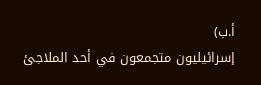أ.ب)
إسرائيليون متجمعون في أحد الملاجئ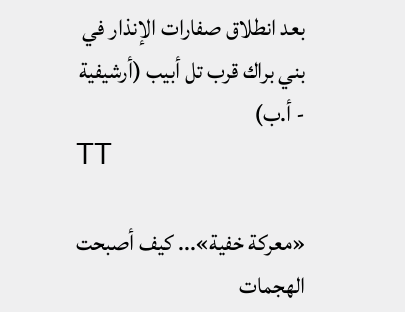بعد انطلاق صفارات الإنذار في بني براك قرب تل أبيب (أرشيفية - أ.ب)
TT

«معركة خفية»... كيف أصبحت الهجمات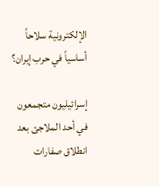الإلكترونية سلاحاً أساسياً في حرب إيران؟

إسرائيليون متجمعون في أحد الملاجئ بعد انطلاق صفارات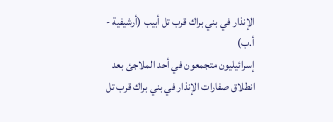الإنذار في بني براك قرب تل أبيب (أرشيفية - أ.ب)
إسرائيليون متجمعون في أحد الملاجئ بعد انطلاق صفارات الإنذار في بني براك قرب تل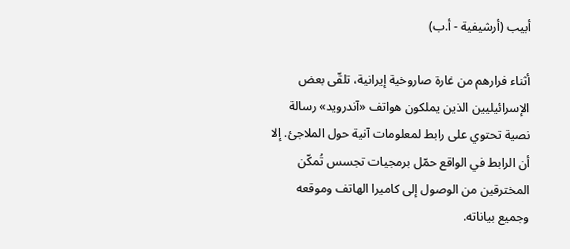أبيب (أرشيفية - أ.ب)

أثناء فرارهم من غارة صاروخية إيرانية، تلقّى بعض الإسرائيليين الذين يملكون هواتف «آندرويد» رسالة نصية تحتوي على رابط لمعلومات آنية حول الملاجئ. إلا أن الرابط في الواقع حمّل برمجيات تجسس تُمكّن المخترقين من الوصول إلى كاميرا الهاتف وموقعه وجميع بياناته.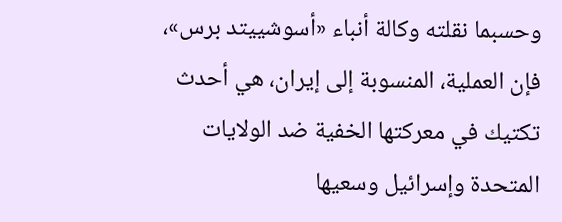وحسبما نقلته وكالة أنباء «أسوشييتد برس»، فإن العملية، المنسوبة إلى إيران، هي أحدث تكتيك في معركتها الخفية ضد الولايات المتحدة وإسرائيل وسعيها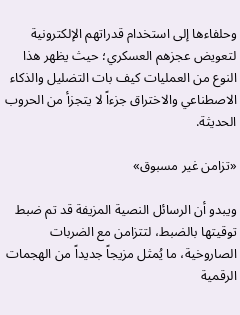وحلفاءها إلى استخدام قدراتهم الإلكترونية لتعويض عجزهم العسكري؛ حيث يظهر هذا النوع من العمليات كيف بات التضليل والذكاء الاصطناعي والاختراق جزءاً لا يتجزأ من الحروب الحديثة.

«تزامن غير مسبوق»

ويبدو أن الرسائل النصية المزيفة قد تم ضبط توقيتها بالضبط، لتتزامن مع الضربات الصاروخية، ما يُمثل مزيجاً جديداً من الهجمات الرقمية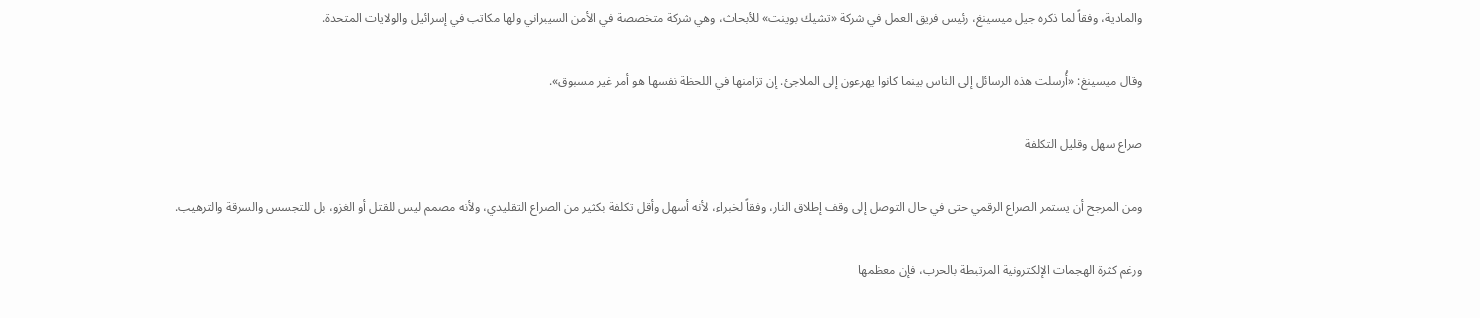والمادية، وفقاً لما ذكره جيل ميسينغ، رئيس فريق العمل في شركة «تشيك بوينت» للأبحاث، وهي شركة متخصصة في الأمن السيبراني ولها مكاتب في إسرائيل والولايات المتحدة.

وقال ميسينغ: «أُرسلت هذه الرسائل إلى الناس بينما كانوا يهرعون إلى الملاجئ. إن تزامنها في اللحظة نفسها هو أمر غير مسبوق».

صراع سهل وقليل التكلفة

ومن المرجح أن يستمر الصراع الرقمي حتى في حال التوصل إلى وقف إطلاق النار، وفقاً لخبراء، لأنه أسهل وأقل تكلفة بكثير من الصراع التقليدي، ولأنه مصمم ليس للقتل أو الغزو، بل للتجسس والسرقة والترهيب.

ورغم كثرة الهجمات الإلكترونية المرتبطة بالحرب، فإن معظمها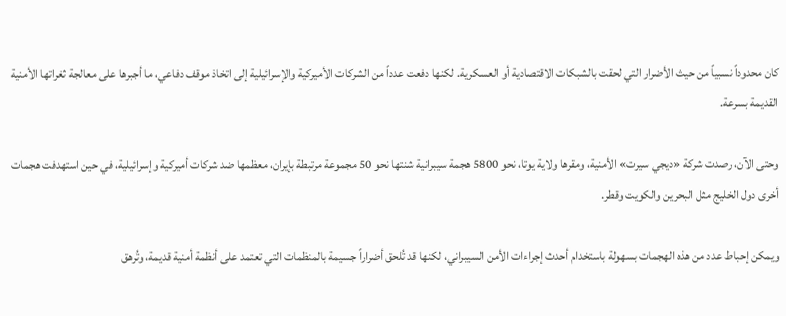كان محدوداً نسبياً من حيث الأضرار التي لحقت بالشبكات الاقتصادية أو العسكرية. لكنها دفعت عدداً من الشركات الأميركية والإسرائيلية إلى اتخاذ موقف دفاعي، ما أجبرها على معالجة ثغراتها الأمنية القديمة بسرعة.

وحتى الآن، رصدت شركة «ديجي سيرت» الأمنية، ومقرها ولاية يوتا، نحو 5800 هجمة سيبرانية شنتها نحو 50 مجموعة مرتبطة بإيران، معظمها ضد شركات أميركية وإسرائيلية، في حين استهدفت هجمات أخرى دول الخليج مثل البحرين والكويت وقطر.

ويمكن إحباط عدد من هذه الهجمات بسهولة باستخدام أحدث إجراءات الأمن السيبراني، لكنها قد تُلحق أضراراً جسيمة بالمنظمات التي تعتمد على أنظمة أمنية قديمة، وتُرهق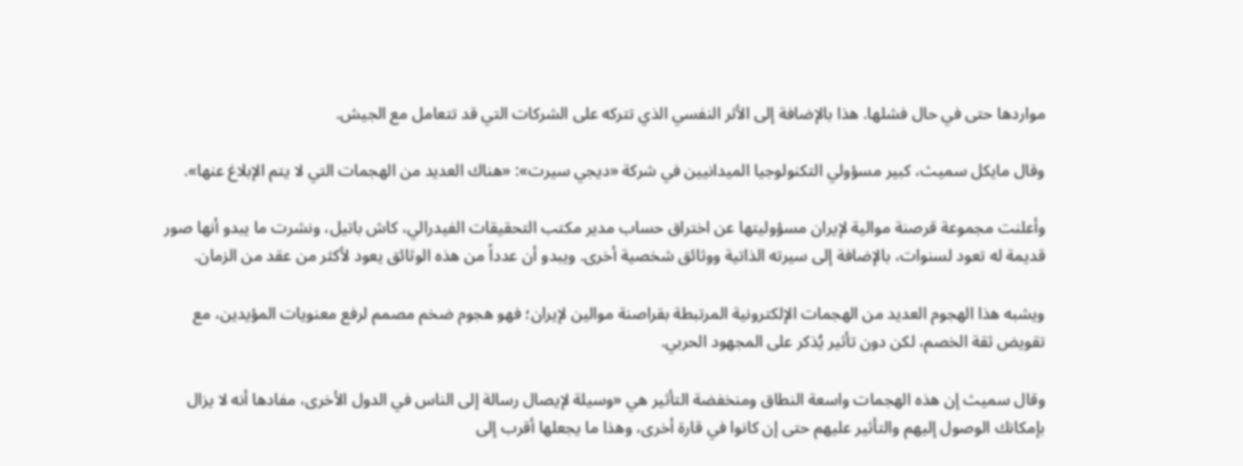مواردها حتى في حال فشلها. هذا بالإضافة إلى الأثر النفسي الذي تتركه على الشركات التي قد تتعامل مع الجيش.

وقال مايكل سميث، كبير مسؤولي التكنولوجيا الميدانيين في شركة «ديجي سيرت»: «هناك العديد من الهجمات التي لا يتم الإبلاغ عنها».

وأعلنت مجموعة قرصنة موالية لإيران مسؤوليتها عن اختراق حساب مدير مكتب التحقيقات الفيدرالي، كاش باتيل، ونشرت ما يبدو أنها صور قديمة له تعود لسنوات، بالإضافة إلى سيرته الذاتية ووثائق شخصية أخرى. ويبدو أن عدداً من هذه الوثائق يعود لأكثر من عقد من الزمان.

ويشبه هذا الهجوم العديد من الهجمات الإلكترونية المرتبطة بقراصنة موالين لإيران؛ فهو هجوم ضخم مصمم لرفع معنويات المؤيدين، مع تقويض ثقة الخصم، لكن دون تأثير يُذكر على المجهود الحربي.

وقال سميث إن هذه الهجمات واسعة النطاق ومنخفضة التأثير هي «وسيلة لإيصال رسالة إلى الناس في الدول الأخرى، مفادها أنه لا يزال بإمكانك الوصول إليهم والتأثير عليهم حتى إن كانوا في قارة أخرى، وهذا ما يجعلها أقرب إلى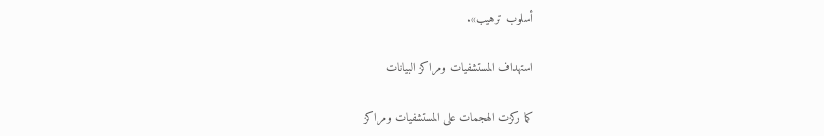أسلوب ترهيب».

استهداف المستشفيات ومراكز البيانات

كما ركزت الهجمات على المستشفيات ومراكز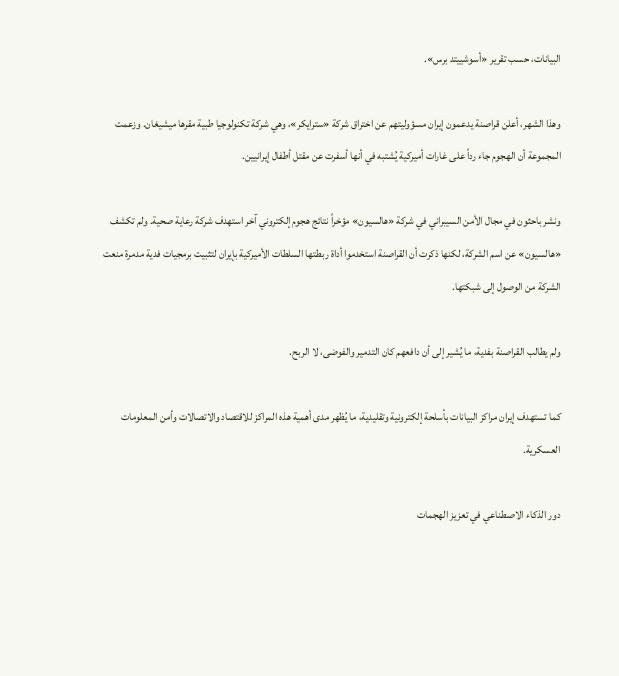البيانات، حسب تقرير «أسوشييتد برس».

وهذا الشهر، أعلن قراصنة يدعمون إيران مسؤوليتهم عن اختراق شركة «سترايكر»، وهي شركة تكنولوجيا طبية مقرها ميشيغان. وزعمت المجموعة أن الهجوم جاء رداً على غارات أميركية يُشتبه في أنها أسفرت عن مقتل أطفال إيرانيين.

ونشر باحثون في مجال الأمن السيبراني في شركة «هالسيون» مؤخراً نتائج هجوم إلكتروني آخر استهدف شركة رعاية صحية. ولم تكشف «هالسيون» عن اسم الشركة، لكنها ذكرت أن القراصنة استخدموا أداة ربطتها السلطات الأميركية بإيران لتثبيت برمجيات فدية مدمرة منعت الشركة من الوصول إلى شبكتها.

ولم يطالب القراصنة بفدية، ما يُشير إلى أن دافعهم كان التدمير والفوضى، لا الربح.

كما تستهدف إيران مراكز البيانات بأسلحة إلكترونية وتقليدية، ما يُظهر مدى أهمية هذه المراكز للاقتصاد والاتصالات وأمن المعلومات العسكرية.

دور الذكاء الاصطناعي في تعزيز الهجمات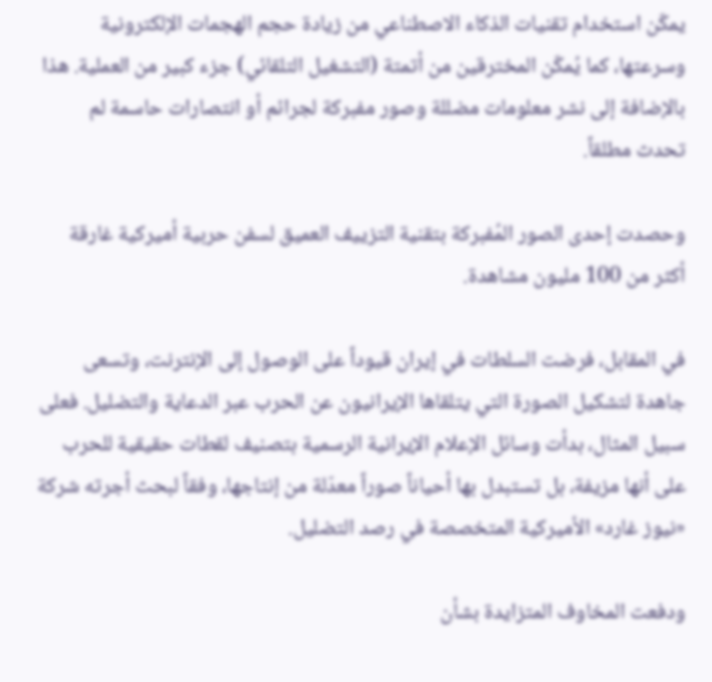يمكّن استخدام تقنيات الذكاء الاصطناعي من زيادة حجم الهجمات الإلكترونية وسرعتها، كما يُمكّن المخترقين من أتمتة (التشغيل التلقائي) جزء كبير من العملية. هذا بالإضافة إلى نشر معلومات مضللة وصور مفبركة لجرائم أو انتصارات حاسمة لم تحدث مطلقاً.

وحصدت إحدى الصور المُفبركة بتقنية التزييف العميق لسفن حربية أميركية غارقة أكثر من 100 مليون مشاهدة.

في المقابل، فرضت السلطات في إيران قيوداً على الوصول إلى الإنترنت، وتسعى جاهدة لتشكيل الصورة التي يتلقاها الإيرانيون عن الحرب عبر الدعاية والتضليل. فعلى سبيل المثال، بدأت وسائل الإعلام الإيرانية الرسمية بتصنيف لقطات حقيقية للحرب على أنها مزيفة، بل تستبدل بها أحياناً صوراً معدّلة من إنتاجها، وفقاً لبحث أجرته شركة «نيوز غارد» الأميركية المتخصصة في رصد التضليل.

ودفعت المخاوف المتزايدة بشأن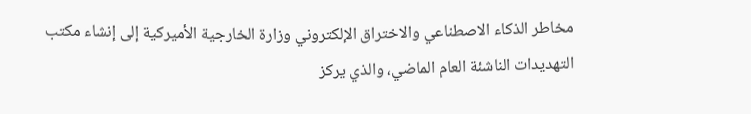مخاطر الذكاء الاصطناعي والاختراق الإلكتروني وزارة الخارجية الأميركية إلى إنشاء مكتب التهديدات الناشئة العام الماضي، والذي يركز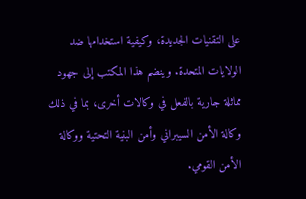على التقنيات الجديدة، وكيفية استخدامها ضد الولايات المتحدة. وينضم هذا المكتب إلى جهود مماثلة جارية بالفعل في وكالات أخرى، بما في ذلك وكالة الأمن السيبراني وأمن البنية التحتية ووكالة الأمن القومي.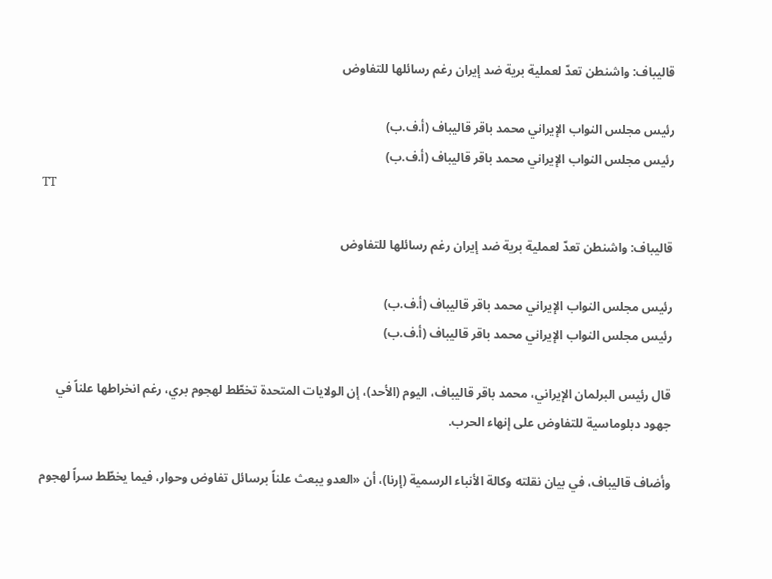قاليباف: واشنطن تعدّ لعملية برية ضد إيران رغم رسائلها للتفاوض

رئيس مجلس النواب الإيراني محمد باقر قاليباف (أ.ف.ب)
رئيس مجلس النواب الإيراني محمد باقر قاليباف (أ.ف.ب)
TT

قاليباف: واشنطن تعدّ لعملية برية ضد إيران رغم رسائلها للتفاوض

رئيس مجلس النواب الإيراني محمد باقر قاليباف (أ.ف.ب)
رئيس مجلس النواب الإيراني محمد باقر قاليباف (أ.ف.ب)

قال رئيس البرلمان الإيراني، محمد باقر قاليباف، اليوم (الأحد)، إن الولايات المتحدة تخطّط لهجوم بري، رغم انخراطها علناً في جهود دبلوماسية للتفاوض على إنهاء الحرب.

وأضاف قاليباف، في بيان نقلته وكالة الأنباء الرسمية (إرنا)، أن «العدو يبعث علناً برسائل تفاوض وحوار، فيما يخطّط سراً لهجوم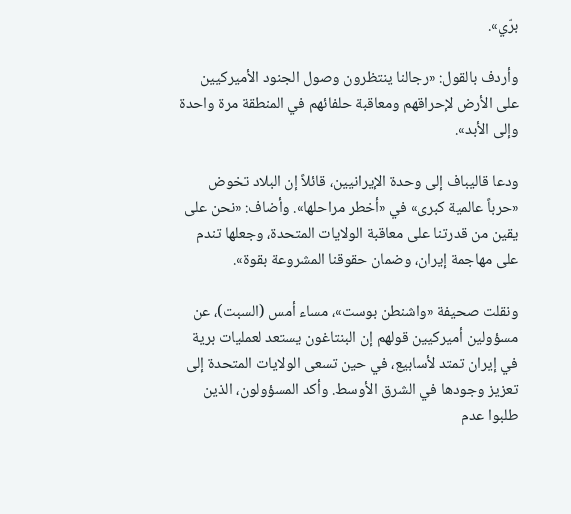برّي».

وأردف بالقول: «رجالنا ينتظرون وصول الجنود الأميركيين على الأرض لإحراقهم ومعاقبة حلفائهم في المنطقة مرة واحدة وإلى الأبد».

ودعا قاليباف إلى وحدة الإيرانيين، قائلاً إن البلاد تخوض «حرباً عالمية كبرى» في «أخطر مراحلها». وأضاف: «نحن على يقين من قدرتنا على معاقبة الولايات المتحدة، وجعلها تندم على مهاجمة إيران، وضمان حقوقنا المشروعة بقوة».

ونقلت صحيفة «واشنطن بوست»، مساء أمس (السبت)، عن مسؤولين أميركيين قولهم إن البنتاغون يستعد لعمليات برية في إيران تمتد لأسابيع، في حين تسعى الولايات المتحدة إلى تعزيز وجودها في الشرق الأوسط. وأكد المسؤولون، الذين طلبوا عدم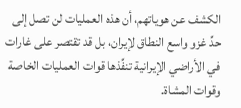الكشف عن هوياتهم، أن هذه العمليات لن تصل إلى حدِّ غزو واسع النطاق لإيران، بل قد تقتصر على غارات في الأراضي الإيرانية تنفِّذها قوات العمليات الخاصة وقوات المشاة.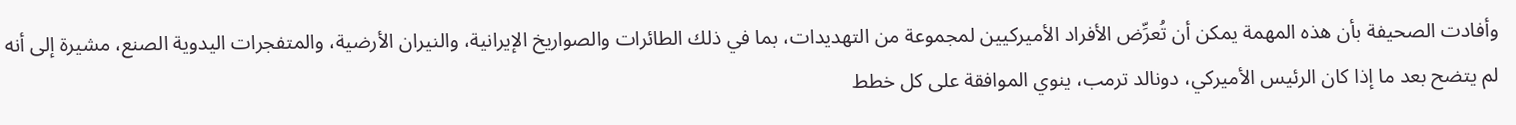وأفادت الصحيفة بأن هذه المهمة يمكن أن تُعرِّض الأفراد الأميركيين لمجموعة من التهديدات، بما في ذلك الطائرات والصواريخ الإيرانية، والنيران الأرضية، والمتفجرات اليدوية الصنع، مشيرة إلى أنه لم يتضح بعد ما إذا كان الرئيس الأميركي، دونالد ترمب، ينوي الموافقة على كل خطط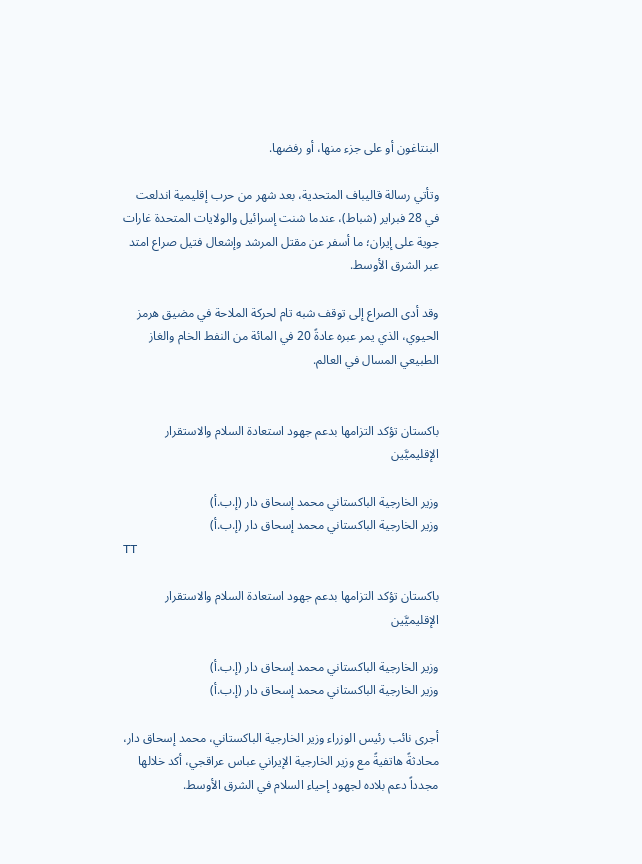البنتاغون أو على جزء منها، أو رفضها.

وتأتي رسالة قاليباف المتحدية، بعد شهر من حرب إقليمية اندلعت في 28 فبراير (شباط)، عندما شنت إسرائيل والولايات المتحدة غارات جوية على إيران؛ ما أسفر عن مقتل المرشد وإشعال فتيل صراع امتد عبر الشرق الأوسط.

وقد أدى الصراع إلى توقف شبه تام لحركة الملاحة في مضيق هرمز الحيوي، الذي يمر عبره عادةً 20 في المائة من النفط الخام والغاز الطبيعي المسال في العالم.


باكستان تؤكد التزامها بدعم جهود استعادة السلام والاستقرار الإقليميَّين

وزير الخارجية الباكستاني محمد إسحاق دار (إ.ب.أ)
وزير الخارجية الباكستاني محمد إسحاق دار (إ.ب.أ)
TT

باكستان تؤكد التزامها بدعم جهود استعادة السلام والاستقرار الإقليميَّين

وزير الخارجية الباكستاني محمد إسحاق دار (إ.ب.أ)
وزير الخارجية الباكستاني محمد إسحاق دار (إ.ب.أ)

أجرى نائب رئيس الوزراء وزير الخارجية الباكستاني، محمد إسحاق دار، محادثةً هاتفيةً مع وزير الخارجية الإيراني عباس عراقجي، أكد خلالها مجدداً دعم بلاده لجهود إحياء السلام في الشرق الأوسط.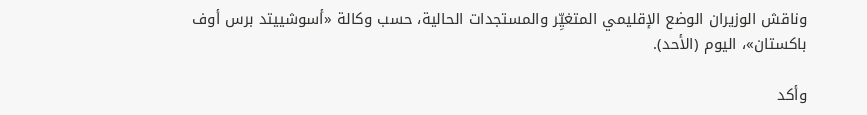وناقش الوزيران الوضع الإقليمي المتغيِّر والمستجدات الحالية، حسب وكالة «أسوشييتد برس أوف باكستان»، اليوم (الأحد).

وأكد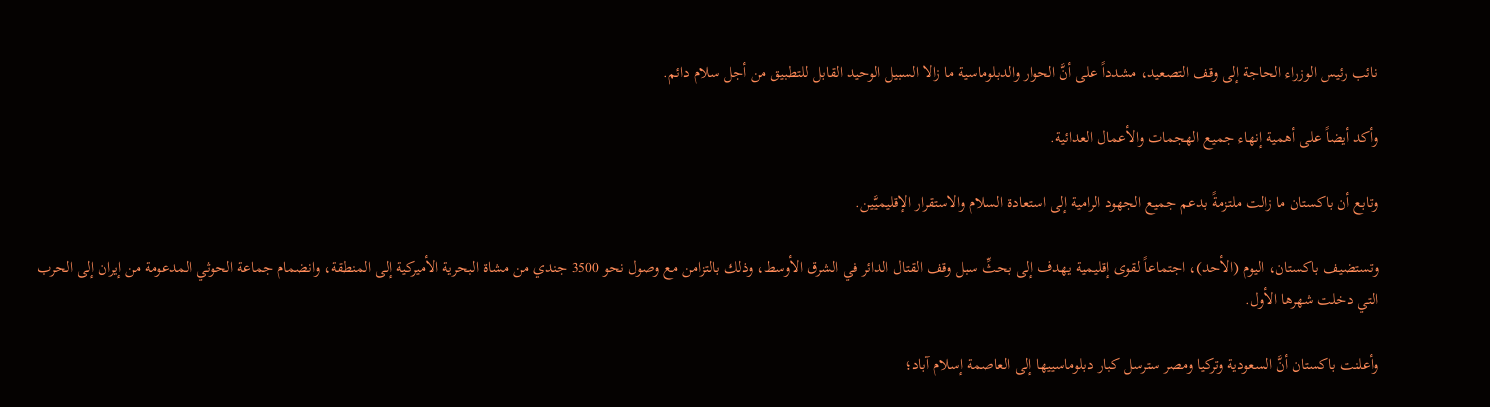نائب رئيس الوزراء الحاجة إلى وقف التصعيد، مشدداً على أنَّ الحوار والدبلوماسية ما زالا السبيل الوحيد القابل للتطبيق من أجل سلام دائم.

وأكد أيضاً على أهمية إنهاء جميع الهجمات والأعمال العدائية.

وتابع أن باكستان ما زالت ملتزمةً بدعم جميع الجهود الرامية إلى استعادة السلام والاستقرار الإقليميَّين.

وتستضيف باكستان، اليوم (الأحد)، اجتماعاً لقوى إقليمية يهدف إلى بحثِّ سبل وقف القتال الدائر في الشرق الأوسط، وذلك بالتزامن مع وصول نحو 3500 جندي من مشاة البحرية الأميركية إلى المنطقة، وانضمام جماعة الحوثي المدعومة من إيران إلى الحرب التي دخلت شهرها الأول.

وأعلنت باكستان أنَّ السعودية وتركيا ومصر سترسل كبار دبلوماسييها إلى العاصمة إسلام آباد؛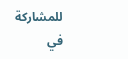للمشاركة في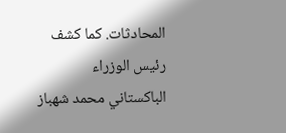المحادثات. كما كشف رئيس الوزراء الباكستاني محمد شهباز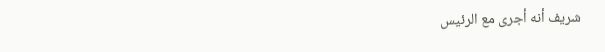شريف أنه أجرى مع الرئيس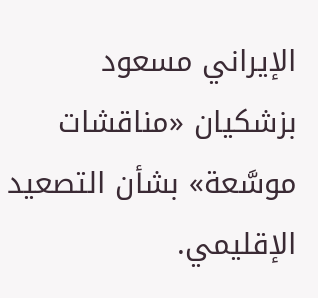الإيراني مسعود بزشكيان «مناقشات موسَّعة» بشأن التصعيد الإقليمي.